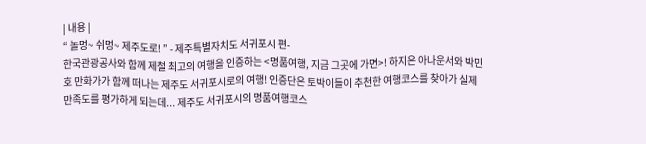| 내용 |
“ 놀멍~ 쉬멍~ 제주도로! ” - 제주특별자치도 서귀포시 편-
한국관광공사와 함께 제철 최고의 여행을 인증하는 <명품여행, 지금 그곳에 가면>! 하지은 아나운서와 박민호 만화가가 함께 떠나는 제주도 서귀포시로의 여행! 인증단은 토박이들이 추천한 여행코스를 찾아가 실제 만족도를 평가하게 되는데... 제주도 서귀포시의 명품여행코스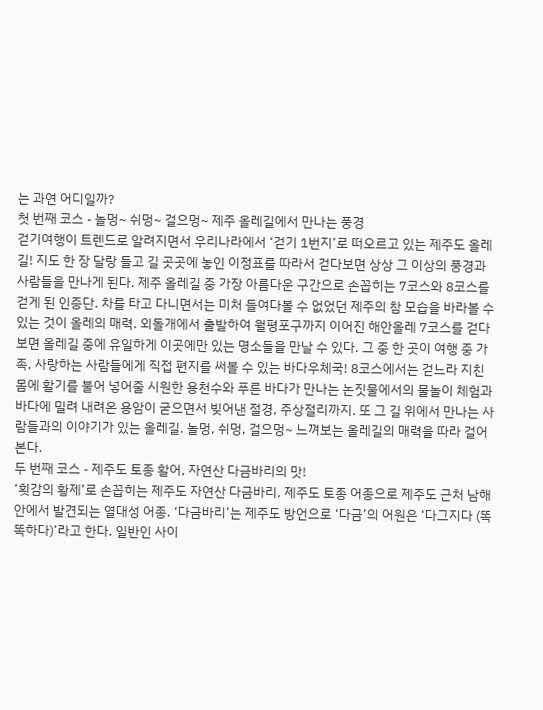는 과연 어디일까?
첫 번째 코스 - 놀멍~ 쉬멍~ 걸으멍~ 제주 올레길에서 만나는 풍경
걷기여행이 트렌드로 알려지면서 우리나라에서 ‘걷기 1번지’로 떠오르고 있는 제주도 올레길! 지도 한 장 달랑 들고 길 곳곳에 놓인 이정표를 따라서 걷다보면 상상 그 이상의 풍경과 사람들을 만나게 된다. 제주 올레길 중 가장 아름다운 구간으로 손꼽히는 7코스와 8코스를 걷게 된 인증단. 차를 타고 다니면서는 미처 들여다볼 수 없었던 제주의 참 모습을 바라볼 수 있는 것이 올레의 매력. 외돌개에서 출발하여 월평포구까지 이어진 해안올레 7코스를 걷다보면 올레길 중에 유일하게 이곳에만 있는 명소들을 만날 수 있다. 그 중 한 곳이 여행 중 가족, 사랑하는 사람들에게 직접 편지를 써볼 수 있는 바다우체국! 8코스에서는 걷느라 지친 몸에 활기를 불어 넣어줄 시원한 용천수와 푸른 바다가 만나는 논짓물에서의 물놀이 체험과 바다에 밀려 내려온 용암이 굳으면서 빚어낸 절경, 주상절리까지. 또 그 길 위에서 만나는 사람들과의 이야기가 있는 올레길. 놀멍, 쉬멍, 걸으멍~ 느껴보는 올레길의 매력을 따라 걸어본다.
두 번째 코스 - 제주도 토종 활어, 자연산 다금바리의 맛!
‘횟감의 황제’로 손꼽히는 제주도 자연산 다금바리. 제주도 토종 어종으로 제주도 근처 남해안에서 발견되는 열대성 어종. ‘다금바리’는 제주도 방언으로 ‘다금’의 어원은 ‘다그지다 (똑똑하다)’라고 한다. 일반인 사이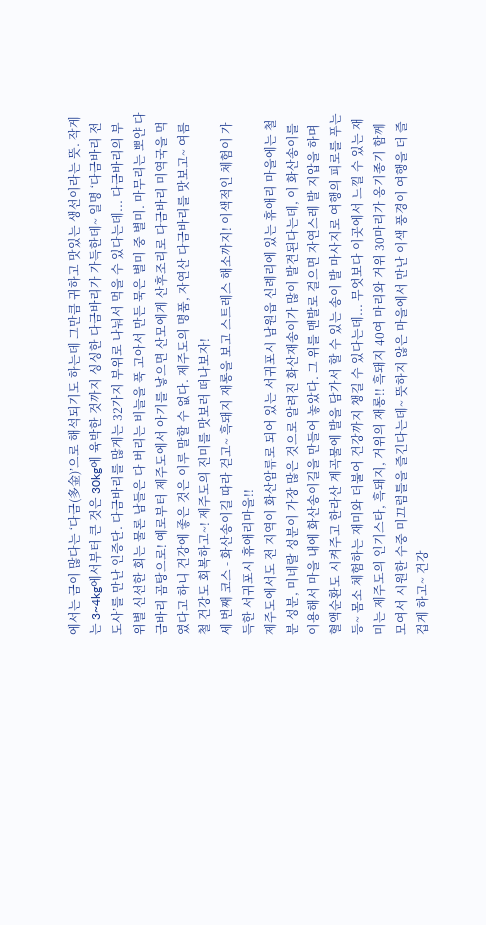에서는 금이 많다는 ‘다금(多金)’으로 해석되기도 하는데 그만큼 귀하고 맛있는 생선이라는 뜻. 작게는 3~4kg에서부터 큰 것은 30kg에 육박한 것까지 싱싱한 다금바리가 가득한데~ 일명 ‘다금바리 전도사’를 만난 인증단. 다금바리를 많게는 32가지 부위로 나눠서 먹을 수 있다는데... 다금바리의 부위별 신선한 회는 물론 남들은 다 버리는 비늘을 푹 고아서 만든 묵은 별미 중 별미. 마무리는 뽀얀 다금바리 곰탕으로! 예로부터 제주도에서 아기를 낳으면 산모에게 산후조리로 다금바리 미역국을 먹였다고 하니 건강에 좋은 것은 이루 말할 수 없다. 제주도의 명품, 자연산 다금바리를 맛보고~ 여름철 건강도 회복하고~! 제주도의 진미를 맛보러 떠나보자!
세 번째 코스 - 화산송이길 따라 걷고~ 흑돼지 재롱을 보고 스트레스 해소까지! 이색적인 체험이 가득한 서귀포시 휴애리마을!!
제주도에서도 전 지역이 화산암류로 되어 있는 서귀포시 남원읍 신례리에 있는 휴애리 마을에는 철분 성분, 미네랄 성분이 가장 많은 것으로 알려진 화산재송이가 많이 발견된다는데, 이 화산송이를 이용해서 마을 내에 화산송이길을 만들어 놓았다. 그 위를 맨발로 걸으면 자연스레 발 지압을 하며 혈액순환도 시켜주고 한라산 계곡물에 발을 담가서 할 수 있는 송이 발 마사지로 여행의 피로를 푸는 등~ 몸소 체험하는 재미와 더불어 건강까지 챙길 수 있다는데... 무엇보다 이곳에서 느낄 수 있는 재미는 제주도의 인기스타, 흑돼지, 거위의 재롱!! 흑돼지 40여 마리와 거위 30마리가 옹기종기 함께 모여서 시원한 수중 미끄럼틀을 즐긴다는데~ 뜻하지 않은 마을에서 만난 이색 풍경이 여행을 더 즐겁게 하고~ 건강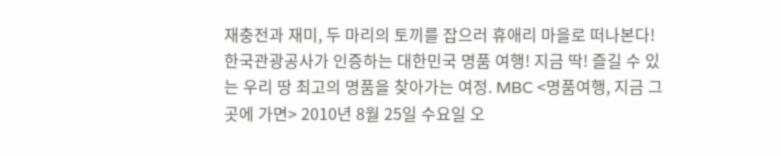재충전과 재미, 두 마리의 토끼를 잡으러 휴애리 마을로 떠나본다!
한국관광공사가 인증하는 대한민국 명품 여행! 지금 딱! 즐길 수 있는 우리 땅 최고의 명품을 찾아가는 여정. MBC <명품여행, 지금 그곳에 가면> 2010년 8월 25일 수요일 오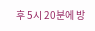후 5시 20분에 방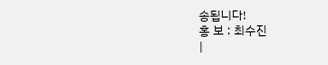송됩니다!
홍 보 : 최수진
|